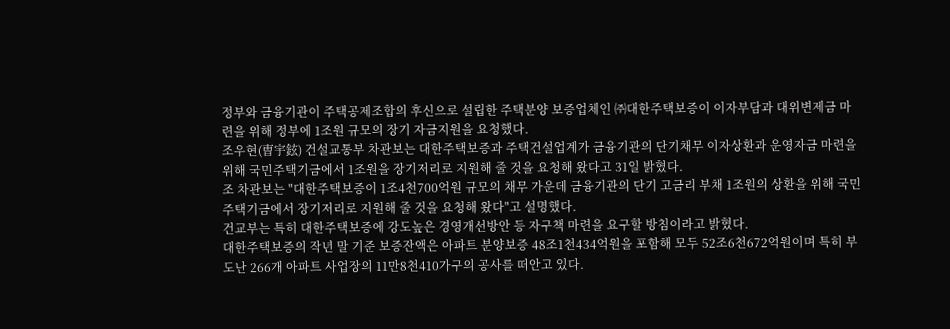정부와 금융기관이 주택공제조합의 후신으로 설립한 주택분양 보증업체인 ㈜대한주택보증이 이자부담과 대위변제금 마련을 위해 정부에 1조원 규모의 장기 자금지원을 요청했다.
조우현(曺宇鉉) 건설교통부 차관보는 대한주택보증과 주택건설업계가 금융기관의 단기채무 이자상환과 운영자금 마련을 위해 국민주택기금에서 1조원을 장기저리로 지원해 줄 것을 요청해 왔다고 31일 밝혔다.
조 차관보는 "대한주택보증이 1조4천700억원 규모의 채무 가운데 금융기관의 단기 고금리 부채 1조원의 상환을 위해 국민주택기금에서 장기저리로 지원해 줄 것을 요청해 왔다"고 설명했다.
건교부는 특히 대한주택보증에 강도높은 경영개선방안 등 자구책 마련을 요구할 방침이라고 밝혔다.
대한주택보증의 작년 말 기준 보증잔액은 아파트 분양보증 48조1천434억원을 포함해 모두 52조6천672억원이며 특히 부도난 266개 아파트 사업장의 11만8천410가구의 공사를 떠안고 있다.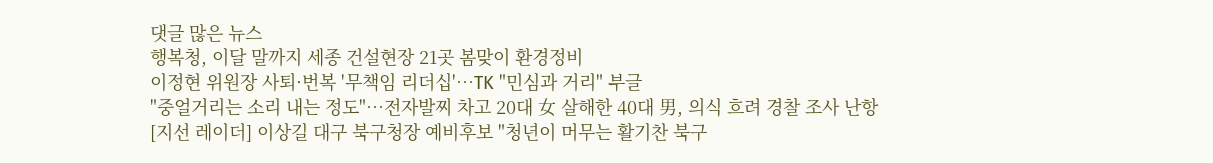댓글 많은 뉴스
행복청, 이달 말까지 세종 건설현장 21곳 봄맞이 환경정비
이정현 위원장 사퇴·번복 '무책임 리더십'…TK "민심과 거리" 부글
"중얼거리는 소리 내는 정도"…전자발찌 차고 20대 女 살해한 40대 男, 의식 흐려 경찰 조사 난항
[지선 레이더] 이상길 대구 북구청장 예비후보 "청년이 머무는 활기찬 북구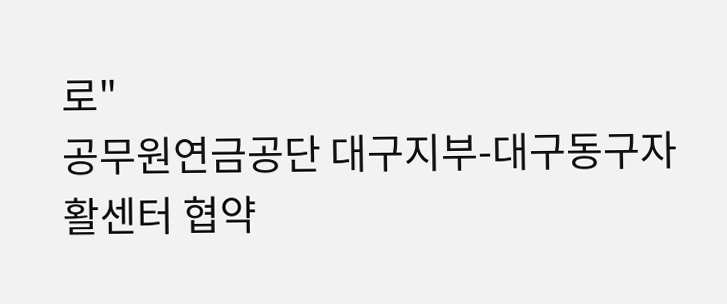로"
공무원연금공단 대구지부-대구동구자활센터 협약